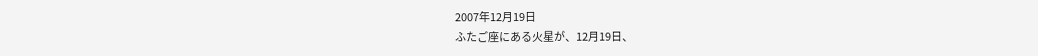2007年12月19日
ふたご座にある火星が、12月19日、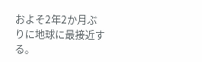およそ2年2か月ぶりに地球に最接近する。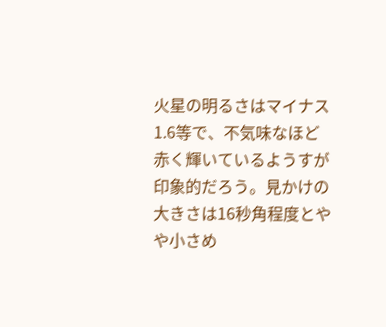火星の明るさはマイナス1.6等で、不気味なほど赤く輝いているようすが印象的だろう。見かけの大きさは16秒角程度とやや小さめ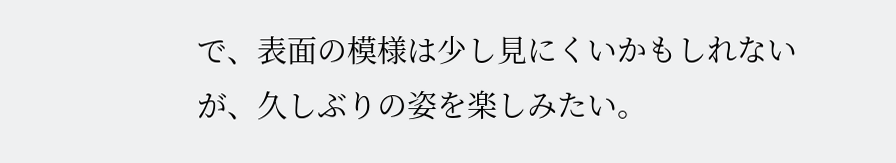で、表面の模様は少し見にくいかもしれないが、久しぶりの姿を楽しみたい。